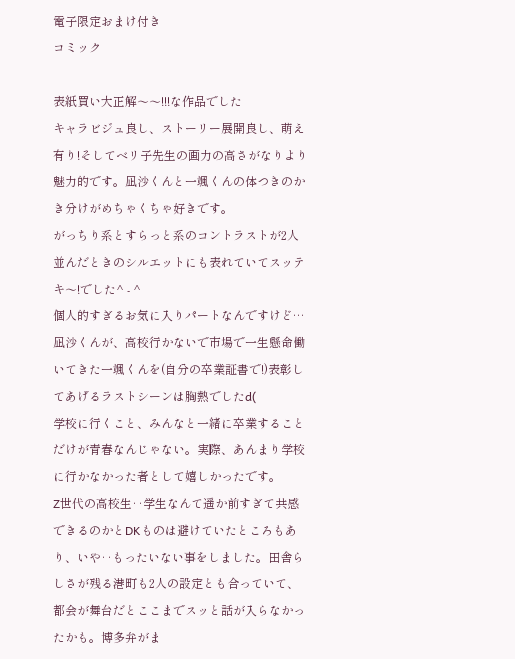電子限定おまけ付き
コミック

表紙買い大正解〜〜!!!な作品でした
キャラビジュ良し、ストーリー展開良し、萌え有り!そしてベリ子先生の画力の高さがなりより魅力的です。凪沙くんと一颯くんの体つきのかき分けがめちゃくちゃ好きです。
がっちり系とすらっと系のコントラストが2人並んだときのシルエットにも表れていてスッテキ〜!でした^ - ^
個人的すぎるお気に入りパートなんですけど…
凪沙くんが、高校行かないで市場で一生懸命働いてきた一颯くんを(自分の卒業証書で!)表彰してあげるラストシーンは胸熱でしたd(
学校に行くこと、みんなと一緒に卒業することだけが青春なんじゃない。実際、あんまり学校に行かなかった者として嬉しかったです。
Z世代の高校生‥学生なんて遥か前すぎて共感できるのかとDKものは避けていたところもあり、いや‥もったいない事をしました。田舎らしさが残る港町も2人の設定とも合っていて、都会が舞台だとここまでスッと話が入らなかったかも。博多弁がま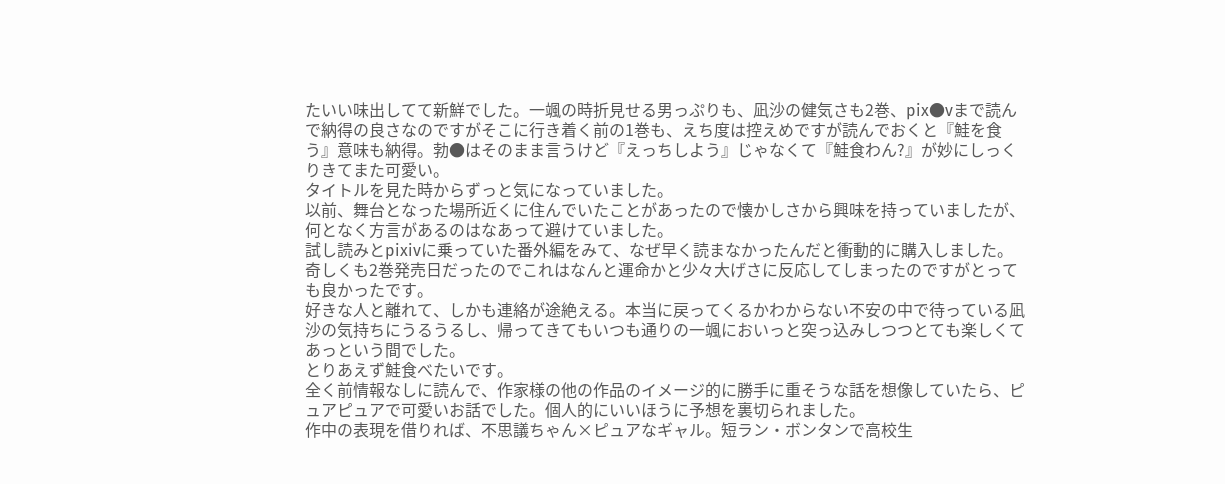たいい味出してて新鮮でした。一颯の時折見せる男っぷりも、凪沙の健気さも2巻、pix●vまで読んで納得の良さなのですがそこに行き着く前の1巻も、えち度は控えめですが読んでおくと『鮭を食う』意味も納得。勃●はそのまま言うけど『えっちしよう』じゃなくて『鮭食わん?』が妙にしっくりきてまた可愛い。
タイトルを見た時からずっと気になっていました。
以前、舞台となった場所近くに住んでいたことがあったので懐かしさから興味を持っていましたが、何となく方言があるのはなあって避けていました。
試し読みとpixivに乗っていた番外編をみて、なぜ早く読まなかったんだと衝動的に購入しました。
奇しくも2巻発売日だったのでこれはなんと運命かと少々大げさに反応してしまったのですがとっても良かったです。
好きな人と離れて、しかも連絡が途絶える。本当に戻ってくるかわからない不安の中で待っている凪沙の気持ちにうるうるし、帰ってきてもいつも通りの一颯においっと突っ込みしつつとても楽しくてあっという間でした。
とりあえず鮭食べたいです。
全く前情報なしに読んで、作家様の他の作品のイメージ的に勝手に重そうな話を想像していたら、ピュアピュアで可愛いお話でした。個人的にいいほうに予想を裏切られました。
作中の表現を借りれば、不思議ちゃん×ピュアなギャル。短ラン・ボンタンで高校生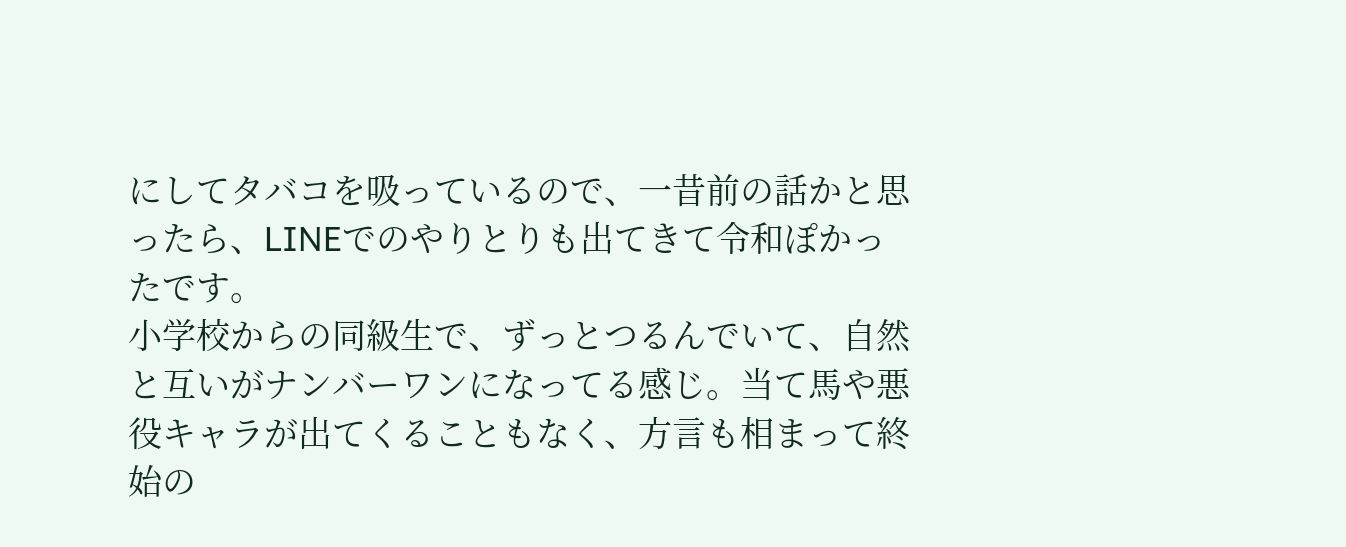にしてタバコを吸っているので、一昔前の話かと思ったら、LINEでのやりとりも出てきて令和ぽかったです。
小学校からの同級生で、ずっとつるんでいて、自然と互いがナンバーワンになってる感じ。当て馬や悪役キャラが出てくることもなく、方言も相まって終始の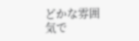どかな雰囲気で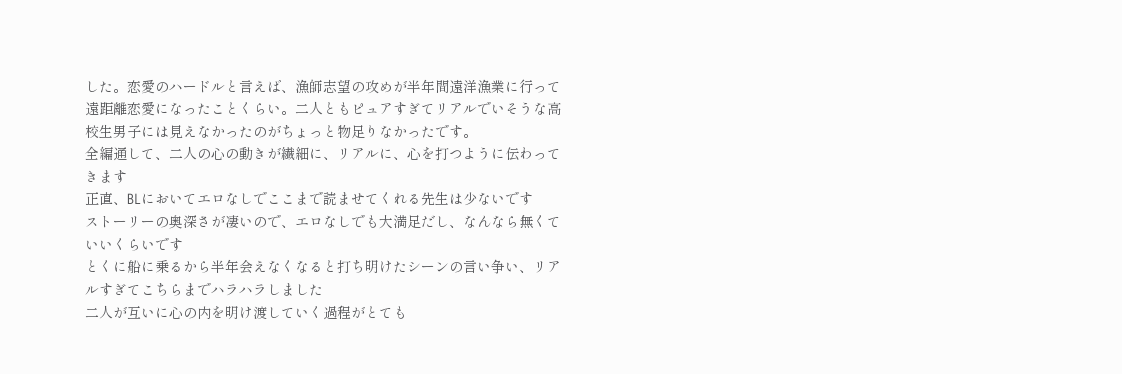した。恋愛のハードルと言えば、漁師志望の攻めが半年間遠洋漁業に行って遠距離恋愛になったことくらい。二人ともピュアすぎてリアルでいそうな高校生男子には見えなかったのがちょっと物足りなかったです。
全編通して、二人の心の動きが繊細に、リアルに、心を打つように伝わってきます
正直、BLにおいてエロなしでここまで読ませてくれる先生は少ないです
ストーリーの奥深さが凄いので、エロなしでも大満足だし、なんなら無くていいくらいです
とくに船に乗るから半年会えなくなると打ち明けたシーンの言い争い、リアルすぎてこちらまでハラハラしました
二人が互いに心の内を明け渡していく過程がとても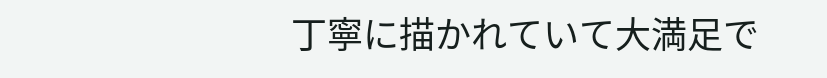丁寧に描かれていて大満足で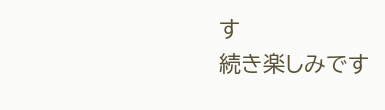す
続き楽しみです